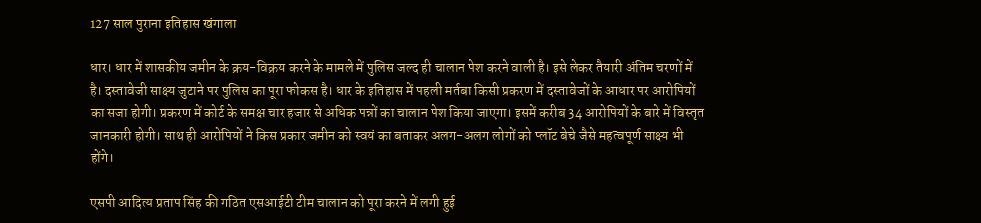127 साल पुराना इतिहास खंगाला

धार। धार में शासकीय जमीन के क्रय-विक्रय करने के मामले में पुलिस जल्द ही चालान पेश करने वाली है। इसे लेकर तैयारी अंतिम चरणों में है। दस्तावेजी साक्ष्य जुटाने पर पुलिस का पूरा फोकस है। धार के इतिहास में पहली मर्तबा किसी प्रकरण में दस्तावेजों के आधार पर आरोपियों का सजा होगी। प्रकरण में कोर्ट के समक्ष चार हजार से अधिक पन्नों का चालान पेश किया जाएगा। इसमें करीब 34 आरोपियों के बारे में विस्तृत जानकारी होगी। साथ ही आरोपियों ने किस प्रकार जमीन को स्वयं का बताकर अलग-अलग लोगों को प्लॉट बेचे जैसे महत्वपूर्ण साक्ष्य भी होंगे।

एसपी आदित्य प्रताप सिंह की गठित एसआईटी टीम चालान को पूरा करने में लगी हुई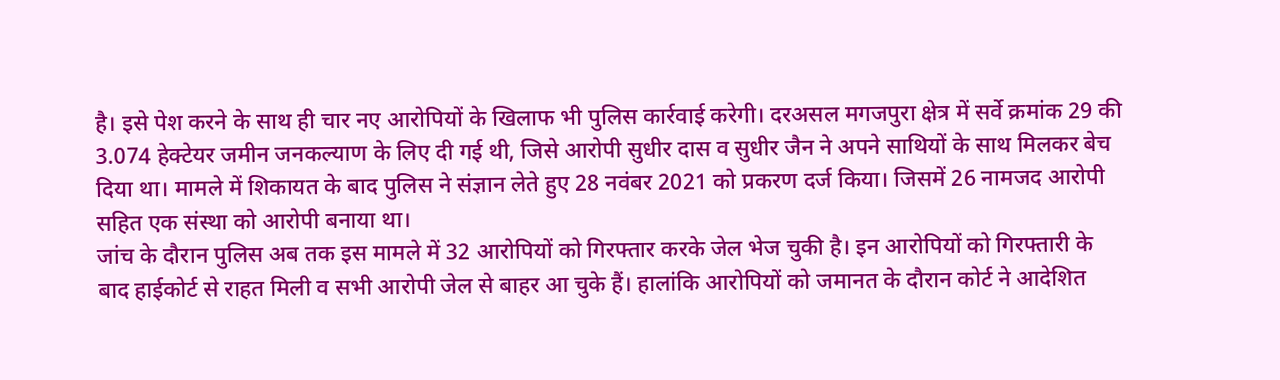है। इसे पेश करने के साथ ही चार नए आरोपियों के खिलाफ भी पुलिस कार्रवाई करेगी। दरअसल मगजपुरा क्षेत्र में सर्वे क्रमांक 29 की 3.074 हेक्टेयर जमीन जनकल्याण के लिए दी गई थी, जिसे आरोपी सुधीर दास व सुधीर जैन ने अपने साथियों के साथ मिलकर बेच दिया था। मामले में शिकायत के बाद पुलिस ने संज्ञान लेते हुए 28 नवंबर 2021 को प्रकरण दर्ज किया। जिसमें 26 नामजद आरोपी सहित एक संस्था को आरोपी बनाया था।
जांच के दौरान पुलिस अब तक इस मामले में 32 आरोपियों को गिरफ्तार करके जेल भेज चुकी है। इन आरोपियों को गिरफ्तारी के बाद हाईकोर्ट से राहत मिली व सभी आरोपी जेल से बाहर आ चुके हैं। हालांकि आरोपियों को जमानत के दौरान कोर्ट ने आदेशित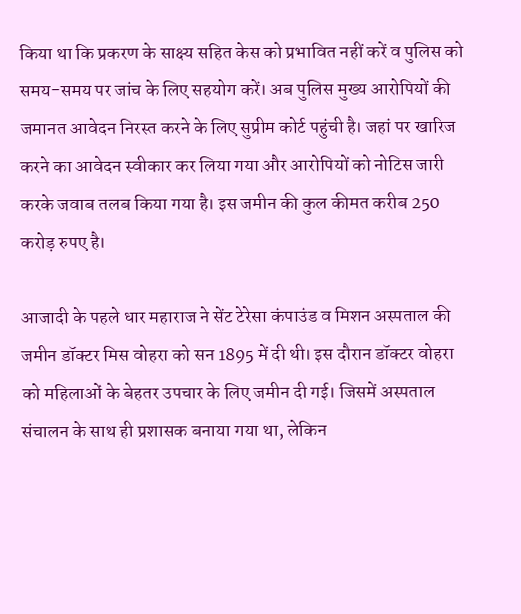किया था कि प्रकरण के साक्ष्य सहित केस को प्रभावित नहीं करें व पुलिस को समय-समय पर जांच के लिए सहयोग करें। अब पुलिस मुख्य आरोपियों की जमानत आवेदन निरस्त करने के लिए सुप्रीम कोर्ट पहुंची है। जहां पर खारिज करने का आवेदन स्वीकार कर लिया गया और आरोपियों को नोटिस जारी करके जवाब तलब किया गया है। इस जमीन की कुल कीमत करीब 250 करोड़ रुपए है।

आजादी के पहले धार महाराज ने सेंट टेरेसा कंपाउंड व मिशन अस्पताल की जमीन डॉक्टर मिस वोहरा को सन 1895 में दी थी। इस दौरान डॉक्टर वोहरा को महिलाओं के बेहतर उपचार के लिए जमीन दी गई। जिसमें अस्पताल संचालन के साथ ही प्रशासक बनाया गया था, लेकिन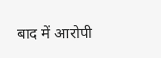बाद में आरोपी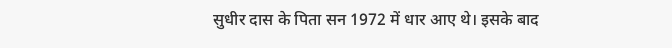सुधीर दास के पिता सन 1972 में धार आए थे। इसके बाद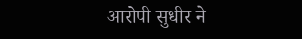आरोपी सुधीर ने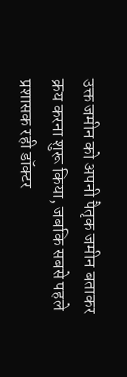उक्त जमीन को अपनी पैतृक जमीन बताकर क्रय करना शुरू किया, जबकि सबसे पहले प्रशासक रही डॉक्टर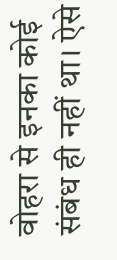वोहरा से इनका कोई संबंध ही नहीं था। ऐसे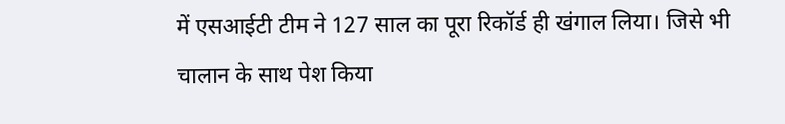में एसआईटी टीम ने 127 साल का पूरा रिकॉर्ड ही खंगाल लिया। जिसे भी चालान के साथ पेश किया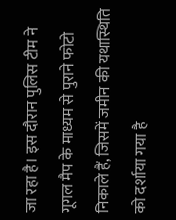जा रहा है। इस दौरान पुलिस टीम ने गूगल मैप के माध्यम से पुराने फोटो निकाले हैं, जिसमें जमीन की यथास्थिति को दर्शाया गया है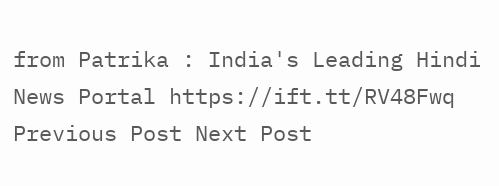from Patrika : India's Leading Hindi News Portal https://ift.tt/RV48Fwq
Previous Post Next Post